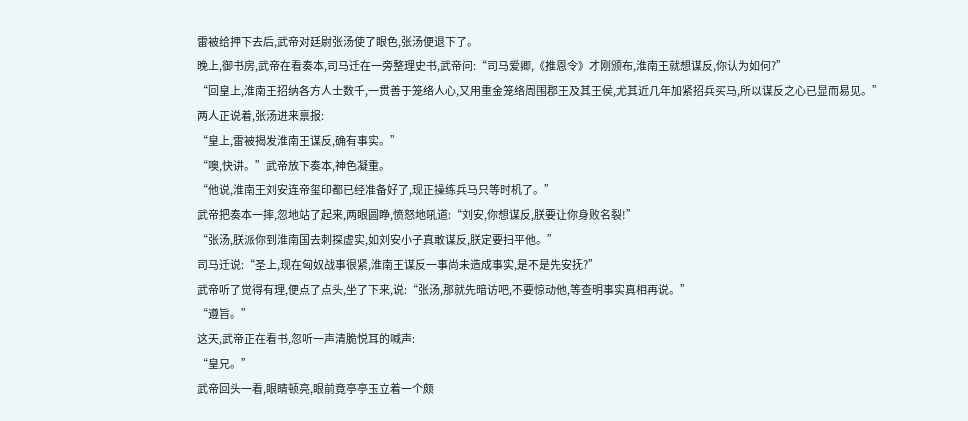雷被给押下去后,武帝对廷尉张汤使了眼色,张汤便退下了。
晚上,御书房,武帝在看奏本,司马迁在一旁整理史书,武帝问:“司马爱卿,《推恩令》才刚颁布,淮南王就想谋反,你认为如何?”
“回皇上,淮南王招纳各方人士数千,一贯善于笼络人心,又用重金笼络周围郡王及其王侯,尤其近几年加紧招兵买马,所以谋反之心已显而易见。”
两人正说着,张汤进来禀报:
“皇上,雷被揭发淮南王谋反,确有事实。”
“噢,快讲。”武帝放下奏本,神色凝重。
“他说,淮南王刘安连帝玺印都已经准备好了,现正操练兵马只等时机了。”
武帝把奏本一摔,忽地站了起来,两眼圆睁,愤怒地吼道:“刘安,你想谋反,朕要让你身败名裂!”
“张汤,朕派你到淮南国去刺探虚实,如刘安小子真敢谋反,朕定要扫平他。”
司马迁说:“圣上,现在匈奴战事很紧,淮南王谋反一事尚未造成事实,是不是先安抚?”
武帝听了觉得有理,便点了点头,坐了下来,说:“张汤,那就先暗访吧,不要惊动他,等查明事实真相再说。”
“遵旨。”
这天,武帝正在看书,忽听一声清脆悦耳的喊声:
“皇兄。”
武帝回头一看,眼睛顿亮,眼前竟亭亭玉立着一个颇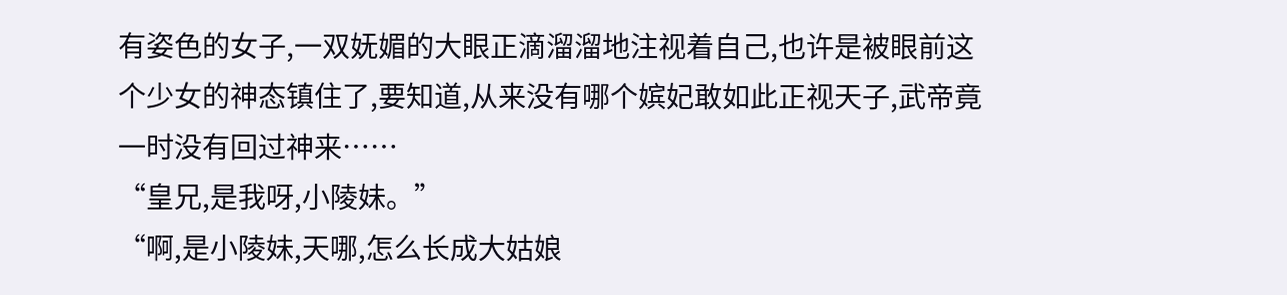有姿色的女子,一双妩媚的大眼正滴溜溜地注视着自己,也许是被眼前这个少女的神态镇住了,要知道,从来没有哪个嫔妃敢如此正视天子,武帝竟一时没有回过神来……
“皇兄,是我呀,小陵妹。”
“啊,是小陵妹,天哪,怎么长成大姑娘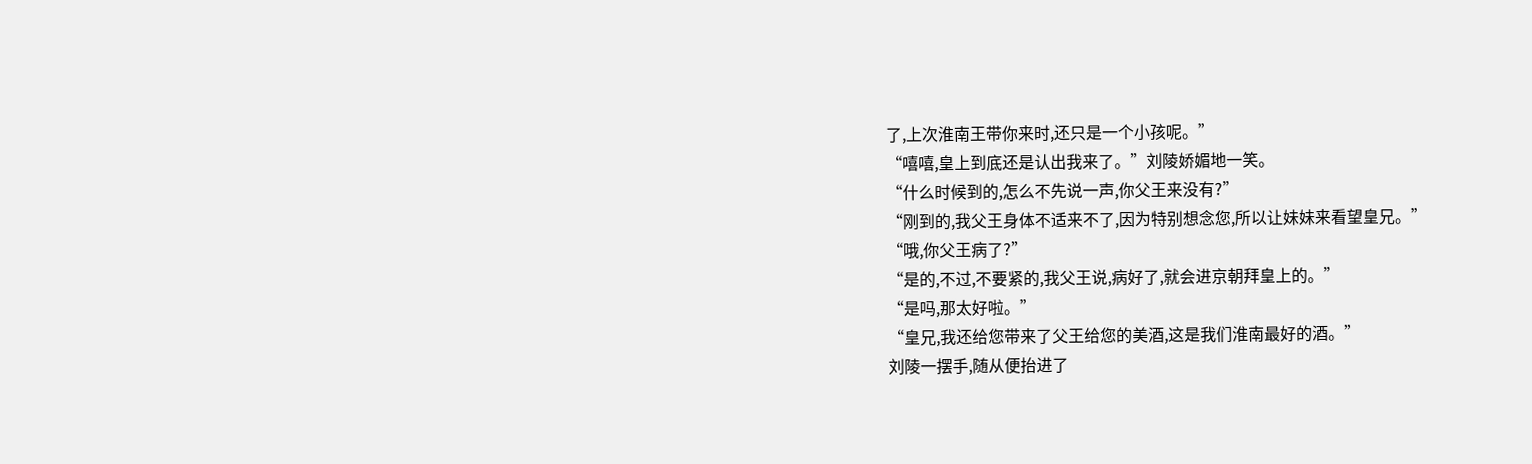了,上次淮南王带你来时,还只是一个小孩呢。”
“嘻嘻,皇上到底还是认出我来了。”刘陵娇媚地一笑。
“什么时候到的,怎么不先说一声,你父王来没有?”
“刚到的,我父王身体不适来不了,因为特别想念您,所以让妹妹来看望皇兄。”
“哦,你父王病了?”
“是的,不过,不要紧的,我父王说,病好了,就会进京朝拜皇上的。”
“是吗,那太好啦。”
“皇兄,我还给您带来了父王给您的美酒,这是我们淮南最好的酒。”
刘陵一摆手,随从便抬进了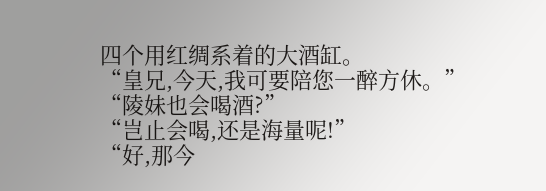四个用红绸系着的大酒缸。
“皇兄,今天,我可要陪您一醉方休。”
“陵妹也会喝酒?”
“岂止会喝,还是海量呢!”
“好,那今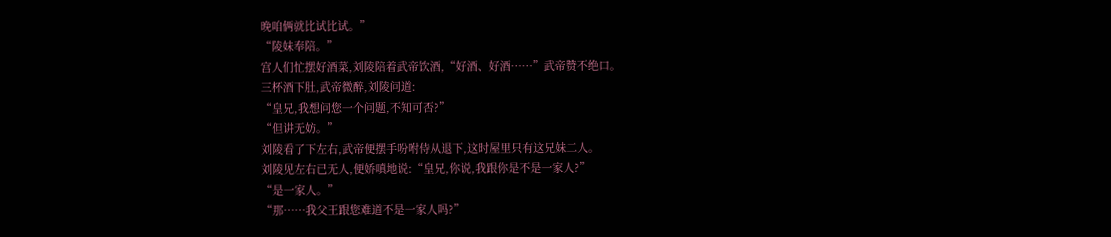晚咱俩就比试比试。”
“陵妹奉陪。”
宫人们忙摆好酒菜,刘陵陪着武帝饮酒,“好酒、好酒……”武帝赞不绝口。
三杯酒下肚,武帝微醉,刘陵问道:
“皇兄,我想问您一个问题,不知可否?”
“但讲无妨。”
刘陵看了下左右,武帝便摆手吩咐侍从退下,这时屋里只有这兄妹二人。
刘陵见左右已无人,便娇嗔地说:“皇兄,你说,我跟你是不是一家人?”
“是一家人。”
“那……我父王跟您难道不是一家人吗?”